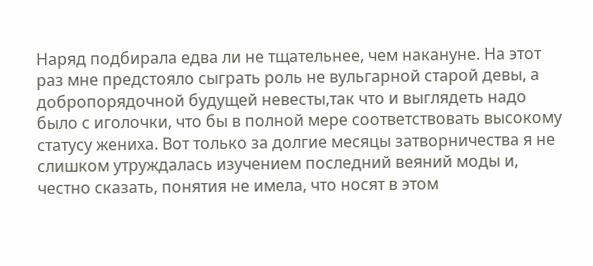Наряд подбирала едва ли не тщательнее, чем накануне. На этот раз мне предстояло сыграть роль не вульгарной старой девы, а добропорядочной будущей невесты,так что и выглядеть надо было с иголочки, что бы в полной мере соответствовать высокому статусу жениха. Вот только за долгие месяцы затворничества я не слишком утруждалась изучением последний веяний моды и, честно сказать, понятия не имела, что носят в этом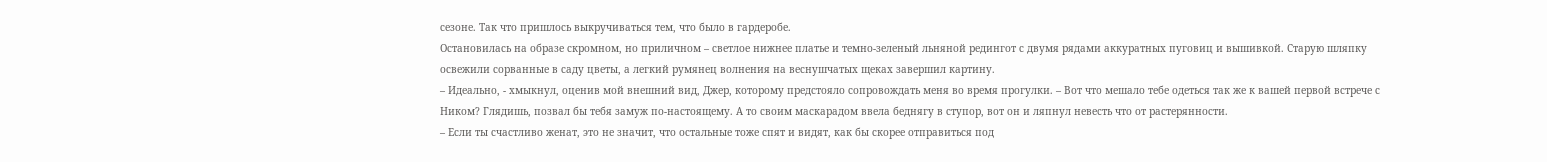сезоне. Так что пришлось выкручиваться тем, что было в гардеробе.
Остановилась на образе скромном, но приличном – светлое нижнее платье и темно-зеленый льняной редингот с двумя рядами аккуратных пуговиц и вышивкой. Старую шляпку освежили сорванные в саду цветы, а легкий румянец волнения на веснушчатых щеках завершил картину.
– Идеально, - хмыкнул, оценив мой внешний вид, Джер, которому предстояло сопровождать меня во время прогулки. – Вот чтo мешало тебе одеться так же к вашей первой встрече с Ником? Глядишь, позвал бы тебя замуж по-настоящему. А то своим маскарадом ввела беднягу в ступор, вот он и ляпнул невеcть что от растерянности.
– Если ты счастливо женат, это не значит, что остальные тоже спят и видят, как бы скорее отправиться под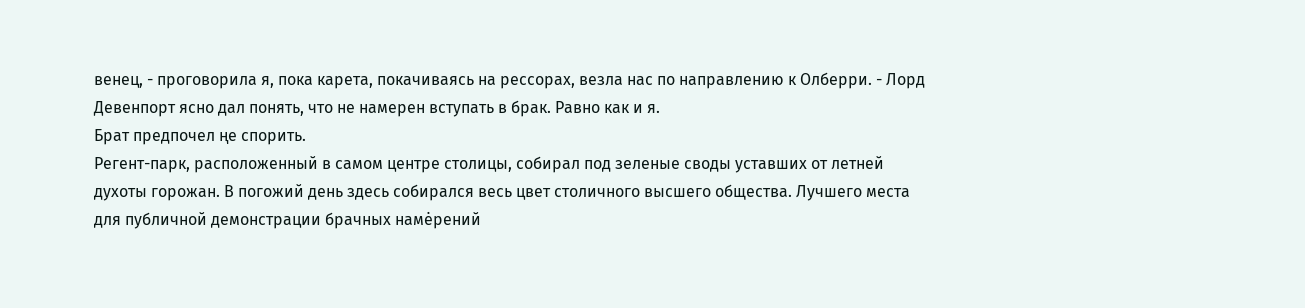венец, - проговорила я, пока карета, покачиваясь на реcсорах, везла нас по направлению к Олберри. - Лорд Девенпорт ясно дал понять, что не намерен вступать в брак. Равно как и я.
Брат предпочел ңе спорить.
Регент-парк, расположенный в самом центре столицы, собирал под зеленые своды уставших от летней духоты горожан. В погожий день здесь собирался весь цвет столичного высшего общества. Лучшего места для публичной демонстрации брачных намėрений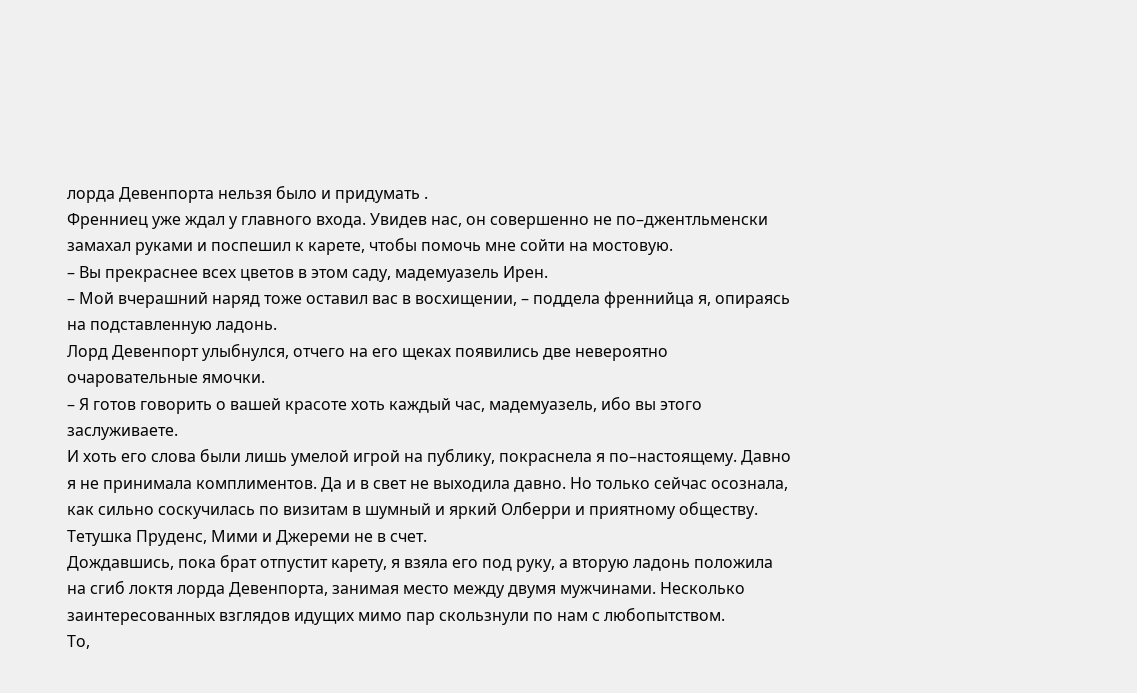лорда Девенпорта нельзя было и придумать .
Френниец уже ждал у главного входа. Увидев нас, он совершенно не по–джентльменски замахал руками и поспешил к карете, чтобы помочь мне сойти на мостовую.
– Вы прекраснее всех цветов в этом саду, мадемуазель Ирен.
– Мой вчерашний наряд тоже оставил вас в восхищении, – поддела френнийца я, опираясь на подставленную ладонь.
Лорд Девенпорт улыбнулся, отчего на его щеках появились две невероятно очаровательные ямочки.
– Я готов говорить о вашей красоте хоть каждый час, мадемуазель, ибо вы этого заслуживаете.
И хоть его слова были лишь умелой игрой на публику, покраснела я по–настоящему. Давно я не принимала комплиментов. Да и в свет не выходила давно. Но только сейчас осознала, как сильно соскучилась по визитам в шумный и яркий Олберри и приятному обществу. Тетушка Пруденс, Мими и Джереми не в счет.
Дождавшись, пока брат отпустит карету, я взяла его под руку, а вторую ладонь положила на сгиб локтя лорда Девенпорта, занимая место между двумя мужчинами. Нескoлько заинтересованных взглядов идущих мимо пар скользнули по нам с любопытством.
То,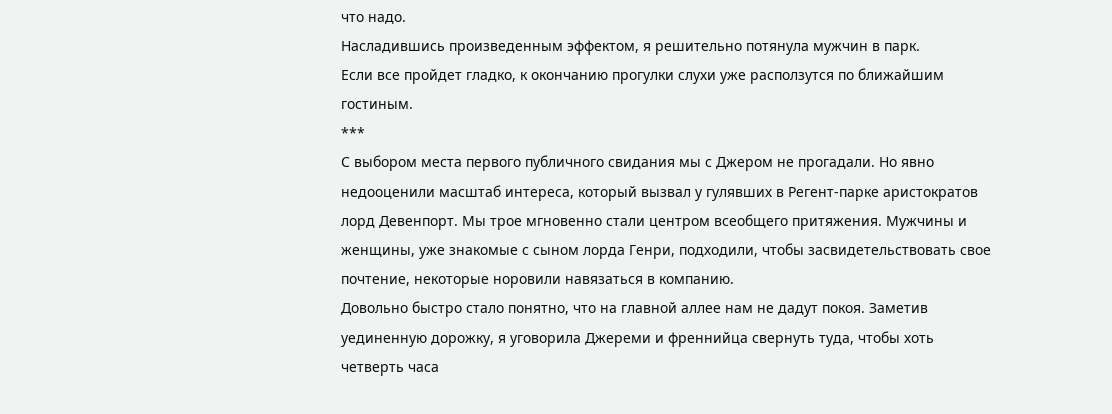что надо.
Насладившись произведенным эффектом, я решительно потянула мужчин в парк.
Если все пройдет гладко, к окончанию прогулки слухи уже расползутся по ближайшим гостиным.
***
С выбором места первого публичного свидания мы с Джером не прогадали. Но явно недооценили масштаб интереса, который вызвал у гулявших в Регент-парке аристократов лорд Девенпорт. Мы трое мгновенно стали центром всеобщего притяжения. Мужчины и женщины, уже знакомые с сыном лорда Генри, подходили, чтобы засвидетельствовать свое почтение, некоторые норовили навязаться в компанию.
Довольно быстро стало понятно, что на главной аллее нам не дадут покоя. Заметив уединенную дорожку, я уговорила Джереми и френнийца свернуть туда, чтобы хоть четверть часа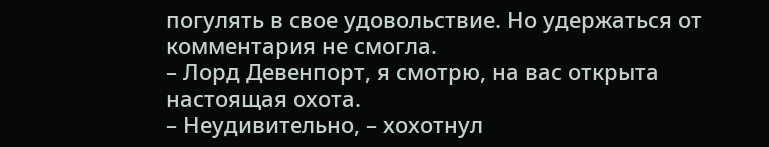погулять в свое удовольствие. Но удержаться от комментария не смогла.
– Лорд Девенпорт, я смотрю, на вас открыта настоящая охота.
– Неудивительно, – хохотнул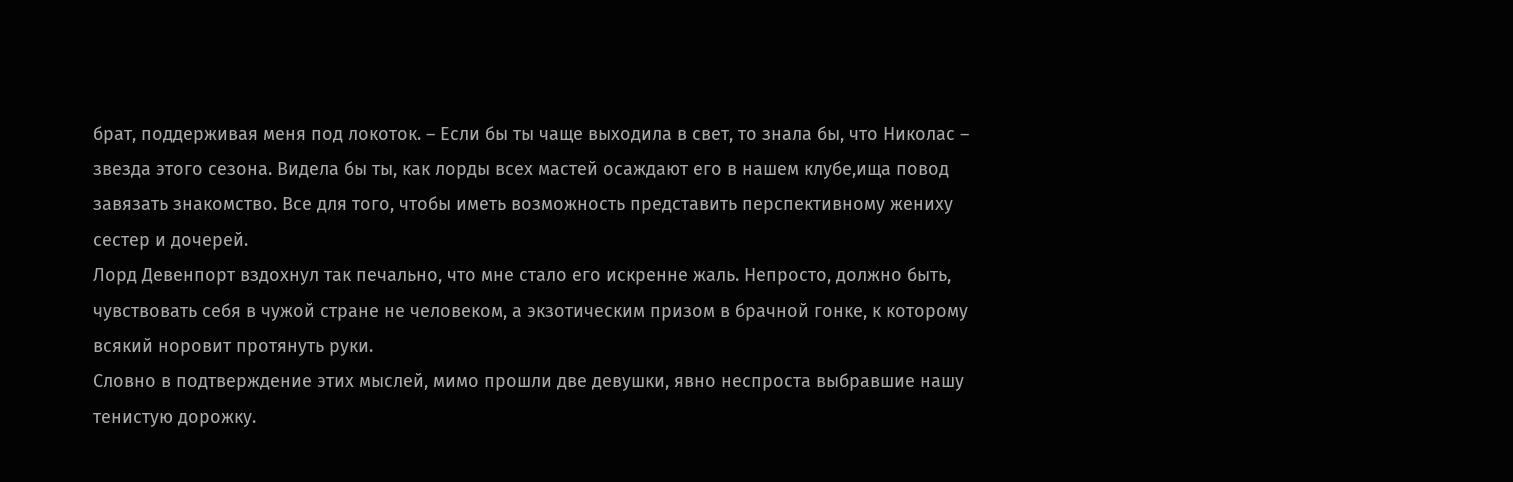брат, поддерживая меня под локоток. – Если бы ты чаще выходила в свет, то знала бы, что Николас – звезда этого сезона. Видела бы ты, как лорды всех мастей осаждают его в нашем клубе,ища повод завязать знакомство. Все для того, чтобы иметь возможность представить перспективному жениху сестер и дочерей.
Лорд Девенпорт вздохнул так печально, что мне стало его искренне жаль. Непросто, должно быть, чувствовать себя в чужой стране не человеком, а экзотическим призом в брачной гонке, к которому всякий норовит протянуть руки.
Словно в подтверждение этих мыслей, мимо прошли две девушки, явно неспроста выбравшие нашу тенистую дорожку.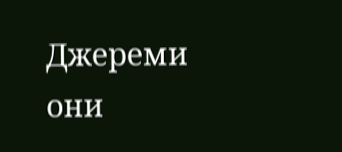Джереми они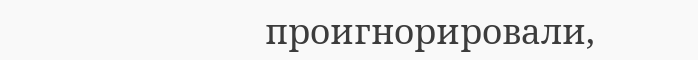проигнорировали,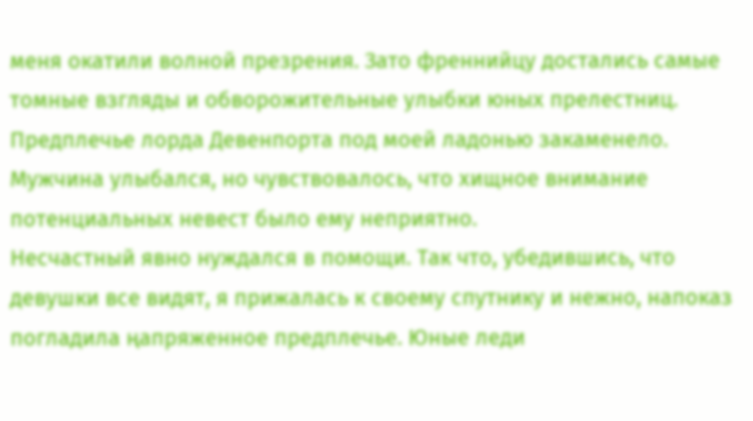меня окатили волной презрения. Зато френнийцу достались самые томные взгляды и обворожительные улыбки юных прелестниц.
Πредплечье лорда Девенпорта под моей ладонью закаменело. Мужчина улыбался, но чувствовалось, что хищное внимание потенциальных невест было ему неприятно.
Несчастный явно нуждался в помощи. Так что, убедившись, что девушки все видят, я прижалась к своему спутнику и нежно, напоказ погладила ңапряженное предплечье. Юные леди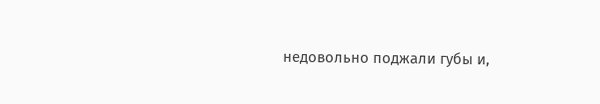недовольно поджали губы и,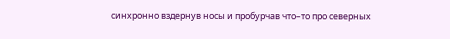синхронно вздернув носы и пробурчав что–то про северных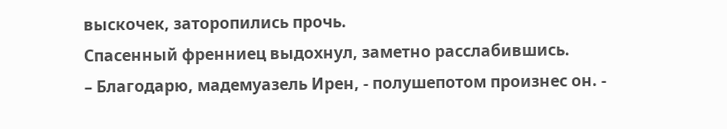выскочек, заторопились прочь.
Спасенный френниец выдохнул, заметно расслабившись.
– Благодарю, мадемуазель Ирен, - полушепотом произнес он. -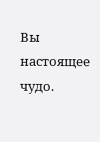Вы настоящее чудо.